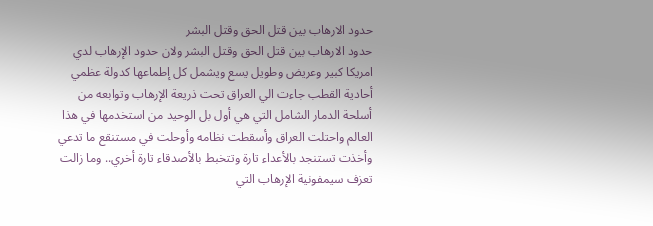حدود الارهاب بين قتل الحق وقتل البشر
حدود الارهاب بين قتل الحق وقتل البشر ولان حدود الإرهاب لدي امريكا كبير وعريض وطويل يسع ويشمل كل إطماعها كدولة عظمي أحادية القطب جاءت الي العراق تحت ذريعة الإرهاب وتوابعه من أسلحة الدمار الشامل التي هي أول بل الوحيد من استخدمها في هذا العالم واحتلت العراق وأسقطت نظامه وأوحلت في مستنقع ما تدعي وأخذت تستنجد بالأعداء تارة وتتخبط بالأصدقاء تارة أخري.. وما زالت تعزف سيمفونية الإرهاب التي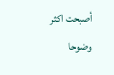أصبحت اكثر وضوحا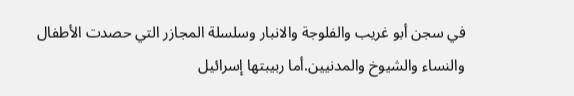في سجن أبو غريب والفلوجة والانبار وسلسلة المجازر التي حصدت الأطفال والنساء والشيوخ والمدنيين.أما ربيبتها إسرائيل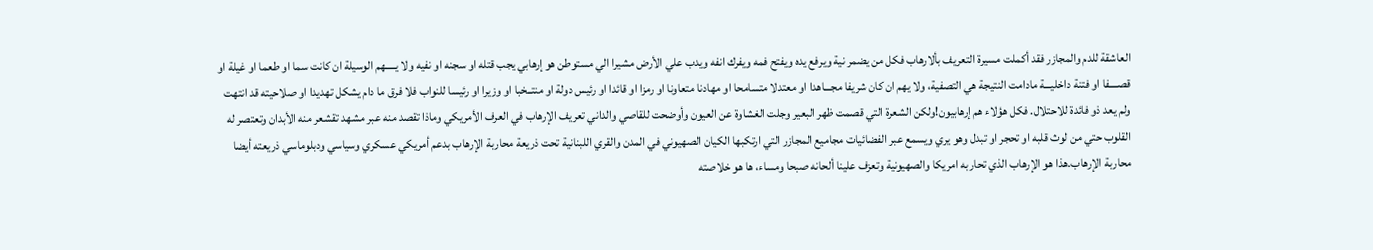العاشقة للدم والمجازر فقد أكملت مسيرة التعريف بألارهاب فكل من يضمر نية ويرفع يده ويفتح فمه ويفرك انفه ويدب علي الأرض مشيرا الي مستوطن هو إرهابي يجب قتله او سجنه او نفيه ولا يـــــهم الوسيلة ان كانت سما او طعما او غيلة او قصــــفا او فتنة داخليـــة مادامت النتيجة هي التصفية، ولا يهم ان كان شريفا مجـــاهدا او معتدلا متسامحا او مهادنا متعاونا او رمزا او قائدا او رئيس دولة او منتــخبا او وزيرا او رئيسا للنواب فلا فرق ما دام يشكل تهديدا او صلاحيته قد انتهت ولم يعد ذو فائدة للاحتلال. فكل هؤلاء هم إرهابيون!ولكن الشعرة التي قصمت ظهر البعير وجلت الغشاوة عن العيون وأوضحت للقاصي والداني تعريف الإرهاب في العرف الأمريكي وماذا تقصد منه عبر مشهد تقشعر منه الأبدان وتعتصر له القلوب حتي من لوث قلبه او تحجر او تبدل وهو يري ويسمع عبر الفضائيات مجاميع المجازر التي ارتكبها الكيان الصهيوني في المدن والقري اللبنانية تحت ذريعة محاربة الإرهاب بدعم أمريكي عسكري وسياسي ودبلوماسي ذريعته أيضا محاربة الإرهاب.هذا هو الإرهاب الذي تحاربه امريكا والصهيونية وتعزف علينا ألحانه صبحا ومساء، ها هو خلاصته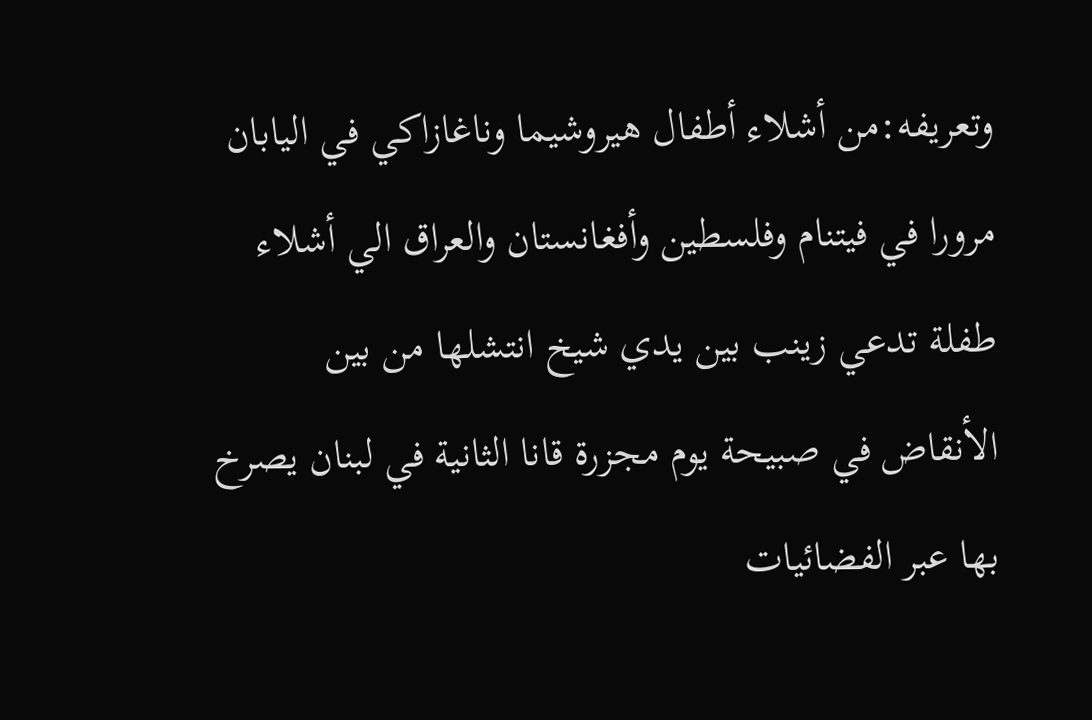وتعريفه:من أشلاء أطفال هيروشيما وناغازاكي في اليابان مرورا في فيتنام وفلسطين وأفغانستان والعراق الي أشلاء طفلة تدعي زينب بين يدي شيخ انتشلها من بين الأنقاض في صبيحة يوم مجزرة قانا الثانية في لبنان يصرخ بها عبر الفضائيات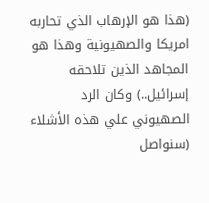(هذا هو الإرهاب الذي تحاربه امريكا والصهيونية وهذا هو المجاهد الذين تلاحقه إسرائيل..) وكان الرد الصهيوني علي هذه الأشلاء (سنواصل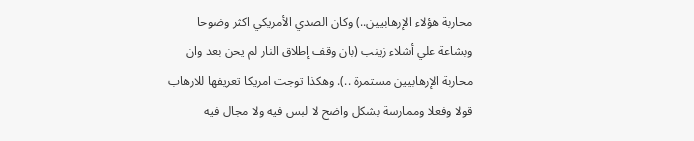محاربة هؤلاء الإرهابيين..) وكان الصدي الأمريكي اكثر وضوحا وبشاعة علي أشلاء زينب (بان وقف إطلاق النار لم يحن بعد وان محاربة الإرهابيين مستمرة ..). وهكذا توجت امريكا تعريفها للارهاب قولا وفعلا وممارسة بشكل واضح لا لبس فيه ولا مجال فيه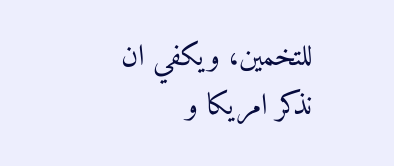للتخمين، ويكفي ان نذكر امريكا و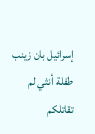إسرائيل بان زينب طفلة أنثي لم تقاتلكم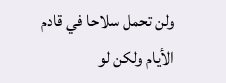ولن تحمل سلاحا في قادم الأيام ولكن لو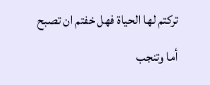تركتم لها الحياة فهل خفتم ان تصبح أما وتنجب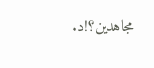مجاهدين؟!د.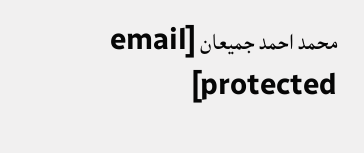محمد احمد جميعان [email protected]